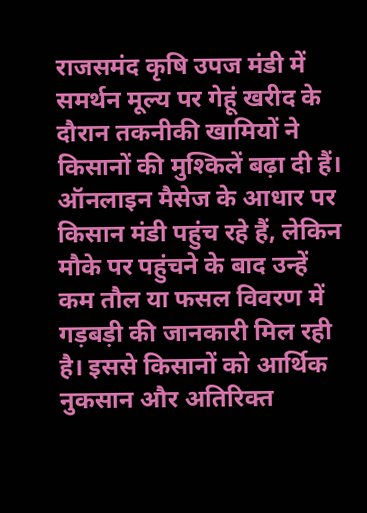राजसमंद कृषि उपज मंडी में समर्थन मूल्य पर गेहूं खरीद के दौरान तकनीकी खामियों ने किसानों की मुश्किलें बढ़ा दी हैं। ऑनलाइन मैसेज के आधार पर किसान मंडी पहुंच रहे हैं, लेकिन मौके पर पहुंचने के बाद उन्हें कम तौल या फसल विवरण में गड़बड़ी की जानकारी मिल रही है। इससे किसानों को आर्थिक नुकसान और अतिरिक्त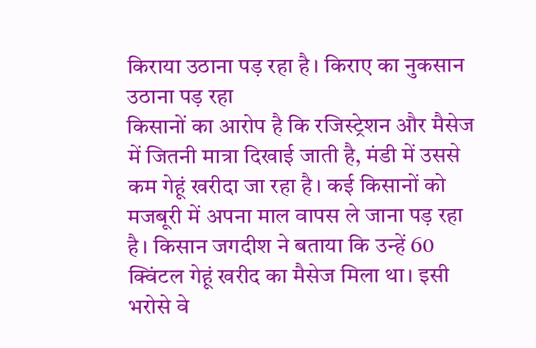किराया उठाना पड़ रहा है। किराए का नुकसान उठाना पड़ रहा
किसानों का आरोप है कि रजिस्ट्रेशन और मैसेज में जितनी मात्रा दिखाई जाती है, मंडी में उससे कम गेहूं खरीदा जा रहा है। कई किसानों को मजबूरी में अपना माल वापस ले जाना पड़ रहा है। किसान जगदीश ने बताया कि उन्हें 60 क्विंटल गेहूं खरीद का मैसेज मिला था। इसी भरोसे वे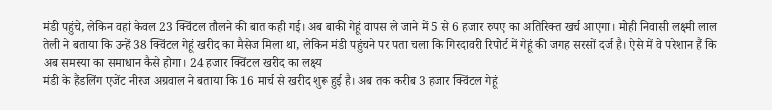मंडी पहुंचे, लेकिन वहां केवल 23 क्विंटल तौलने की बात कही गई। अब बाकी गेहूं वापस ले जाने में 5 से 6 हजार रुपए का अतिरिक्त खर्च आएगा। मोही निवासी लक्ष्मी लाल तेली ने बताया कि उन्हें 38 क्विंटल गेहूं खरीद का मैसेज मिला था, लेकिन मंडी पहुंचने पर पता चला कि गिरदावरी रिपोर्ट में गेहूं की जगह सरसों दर्ज है। ऐसे में वे परेशान हैं कि अब समस्या का समाधान कैसे होगा। 24 हजार क्विंटल खरीद का लक्ष्य
मंडी के हैंडलिंग एजेंट नीरज अग्रवाल ने बताया कि 16 मार्च से खरीद शुरू हुई है। अब तक करीब 3 हजार क्विंटल गेहूं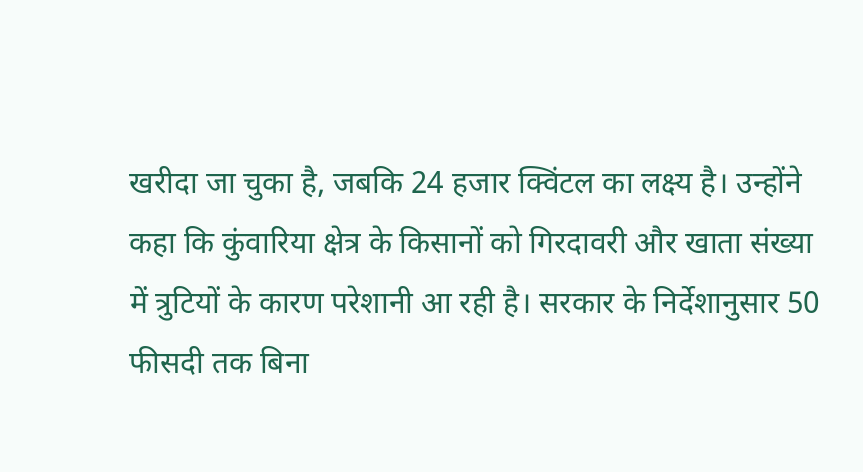खरीदा जा चुका है, जबकि 24 हजार क्विंटल का लक्ष्य है। उन्होंने कहा कि कुंवारिया क्षेत्र के किसानों को गिरदावरी और खाता संख्या में त्रुटियों के कारण परेशानी आ रही है। सरकार के निर्देशानुसार 50 फीसदी तक बिना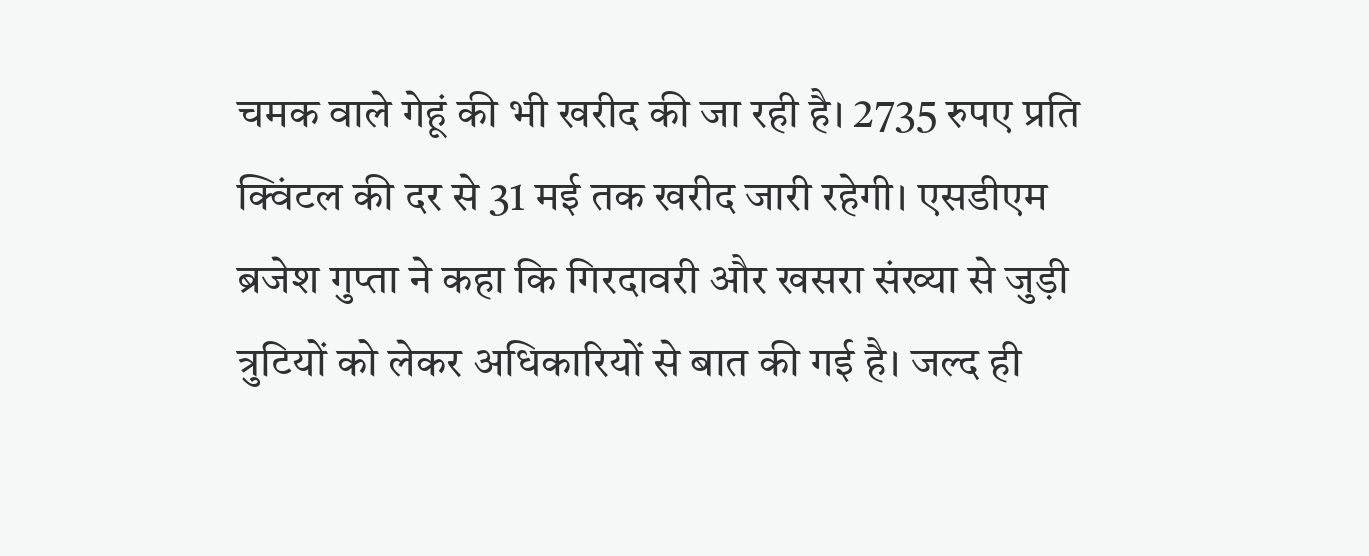चमक वाले गेहूं की भी खरीद की जा रही है। 2735 रुपए प्रति क्विंटल की दर से 31 मई तक खरीद जारी रहेगी। एसडीएम ब्रजेश गुप्ता ने कहा कि गिरदावरी और खसरा संख्या से जुड़ी त्रुटियों को लेकर अधिकारियों से बात की गई है। जल्द ही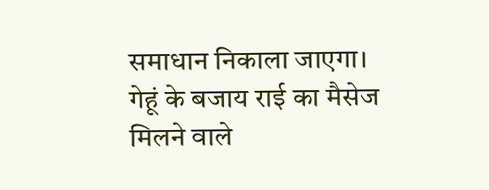समाधान निकाला जाएगा। गेहूं के बजाय राई का मैसेज मिलने वाले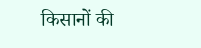किसानों की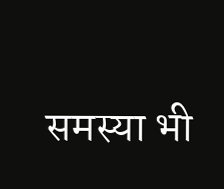समस्या भी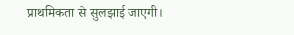प्राथमिकता से सुलझाई जाएगी।